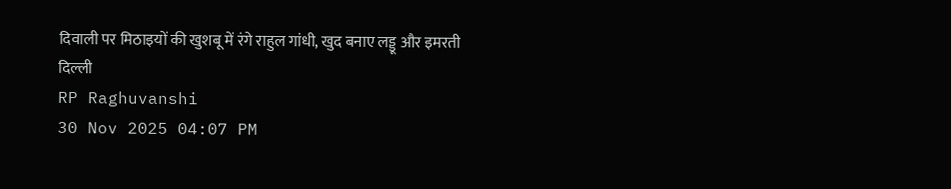दिवाली पर मिठाइयों की खुशबू में रंगे राहुल गांधी, खुद बनाए लड्डू और इमरती
दिल्ली
RP Raghuvanshi
30 Nov 2025 04:07 PM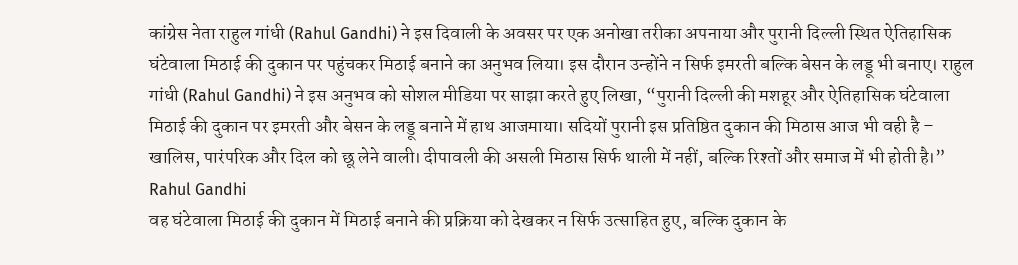कांग्रेस नेता राहुल गांधी (Rahul Gandhi) ने इस दिवाली के अवसर पर एक अनोखा तरीका अपनाया और पुरानी दिल्ली स्थित ऐतिहासिक घंटेवाला मिठाई की दुकान पर पहुंचकर मिठाई बनाने का अनुभव लिया। इस दौरान उन्होंने न सिर्फ इमरती बल्कि बेसन के लड्डू भी बनाए। राहुल गांधी (Rahul Gandhi) ने इस अनुभव को सोशल मीडिया पर साझा करते हुए लिखा, “पुरानी दिल्ली की मशहूर और ऐतिहासिक घंटेवाला मिठाई की दुकान पर इमरती और बेसन के लड्डू बनाने में हाथ आजमाया। सदियों पुरानी इस प्रतिष्ठित दुकान की मिठास आज भी वही है – खालिस, पारंपरिक और दिल को छू लेने वाली। दीपावली की असली मिठास सिर्फ थाली में नहीं, बल्कि रिश्तों और समाज में भी होती है।” Rahul Gandhi
वह घंटेवाला मिठाई की दुकान में मिठाई बनाने की प्रक्रिया को देखकर न सिर्फ उत्साहित हुए, बल्कि दुकान के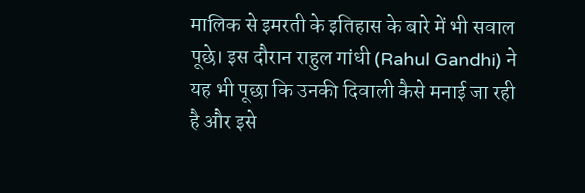मालिक से इमरती के इतिहास के बारे में भी सवाल पूछे। इस दौरान राहुल गांधी (Rahul Gandhi) ने यह भी पूछा कि उनकी दिवाली कैसे मनाई जा रही है और इसे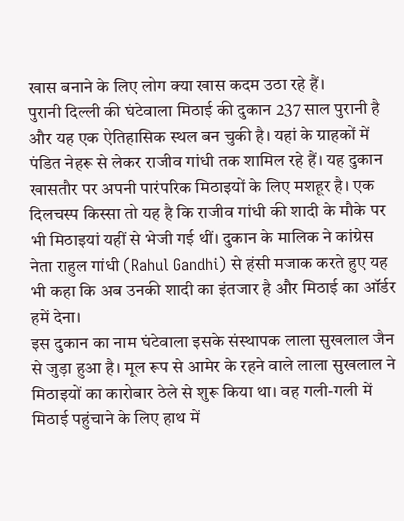खास बनाने के लिए लोग क्या खास कदम उठा रहे हैं।
पुरानी दिल्ली की घंटेवाला मिठाई की दुकान 237 साल पुरानी है और यह एक ऐतिहासिक स्थल बन चुकी है। यहां के ग्राहकों में पंडित नेहरू से लेकर राजीव गांधी तक शामिल रहे हैं। यह दुकान खासतौर पर अपनी पारंपरिक मिठाइयों के लिए मशहूर है। एक दिलचस्प किस्सा तो यह है कि राजीव गांधी की शादी के मौके पर भी मिठाइयां यहीं से भेजी गई थीं। दुकान के मालिक ने कांग्रेस नेता राहुल गांधी (Rahul Gandhi) से हंसी मजाक करते हुए यह भी कहा कि अब उनकी शादी का इंतजार है और मिठाई का ऑर्डर हमें देना।
इस दुकान का नाम घंटेवाला इसके संस्थापक लाला सुखलाल जैन से जुड़ा हुआ है। मूल रूप से आमेर के रहने वाले लाला सुखलाल ने मिठाइयों का कारोबार ठेले से शुरू किया था। वह गली-गली में मिठाई पहुंचाने के लिए हाथ में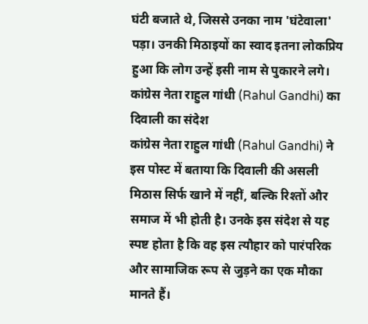घंटी बजाते थे, जिससे उनका नाम 'घंटेवाला' पड़ा। उनकी मिठाइयों का स्वाद इतना लोकप्रिय हुआ कि लोग उन्हें इसी नाम से पुकारने लगे।
कांग्रेस नेता राहुल गांधी (Rahul Gandhi) का दिवाली का संदेश
कांग्रेस नेता राहुल गांधी (Rahul Gandhi) ने इस पोस्ट में बताया कि दिवाली की असली मिठास सिर्फ खाने में नहीं, बल्कि रिश्तों और समाज में भी होती है। उनके इस संदेश से यह स्पष्ट होता है कि वह इस त्यौहार को पारंपरिक और सामाजिक रूप से जुड़ने का एक मौका मानते हैं।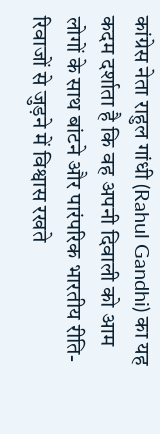कांग्रेस नेता राहुल गांधी (Rahul Gandhi) का यह कदम दर्शाता है कि वह अपनी दिवाली को आम लोगों के साथ बांटने और पारंपरिक भारतीय रीति-रिवाजों से जुड़ने में विश्वास रखते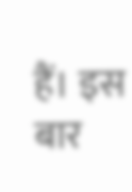हैं। इस बार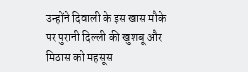उन्होंने दिवाली के इस खास मौके पर पुरानी दिल्ली की खुशबू और मिठास को महसूस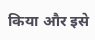किया और इसे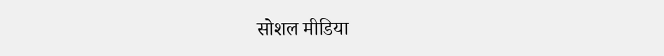सोशल मीडिया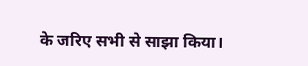के जरिए सभी से साझा किया।